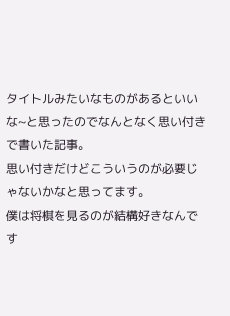タイトルみたいなものがあるといいな~と思ったのでなんとなく思い付きで書いた記事。
思い付きだけどこういうのが必要じゃないかなと思ってます。
僕は将棋を見るのが結構好きなんです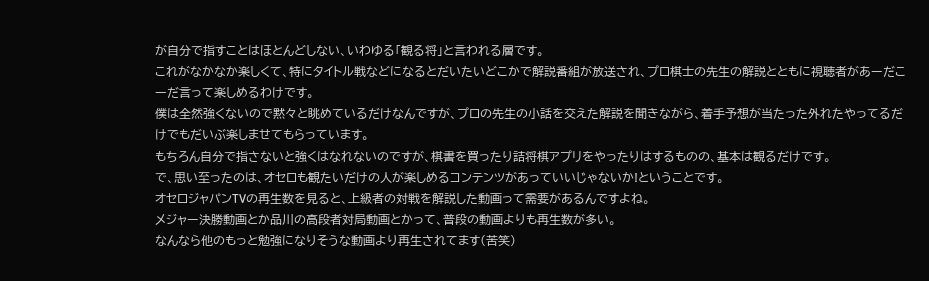が自分で指すことはほとんどしない、いわゆる「観る将」と言われる層です。
これがなかなか楽しくて、特にタイトル戦などになるとだいたいどこかで解説番組が放送され、プロ棋士の先生の解説とともに視聴者があーだこーだ言って楽しめるわけです。
僕は全然強くないので黙々と眺めているだけなんですが、プロの先生の小話を交えた解説を聞きながら、着手予想が当たった外れたやってるだけでもだいぶ楽しませてもらっています。
もちろん自分で指さないと強くはなれないのですが、棋書を買ったり詰将棋アプリをやったりはするものの、基本は観るだけです。
で、思い至ったのは、オセロも観たいだけの人が楽しめるコンテンツがあっていいじゃないか!ということです。
オセロジャパンTVの再生数を見ると、上級者の対戦を解説した動画って需要があるんですよね。
メジャー決勝動画とか品川の高段者対局動画とかって、普段の動画よりも再生数が多い。
なんなら他のもっと勉強になりそうな動画より再生されてます(苦笑)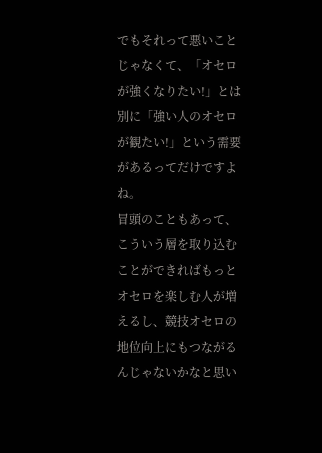でもそれって悪いことじゃなくて、「オセロが強くなりたい!」とは別に「強い人のオセロが観たい!」という需要があるってだけですよね。
冒頭のこともあって、こういう層を取り込むことができればもっとオセロを楽しむ人が増えるし、競技オセロの地位向上にもつながるんじゃないかなと思い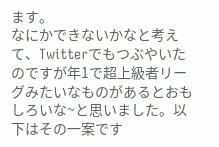ます。
なにかできないかなと考えて、Twitterでもつぶやいたのですが年1で超上級者リーグみたいなものがあるとおもしろいな~と思いました。以下はその一案です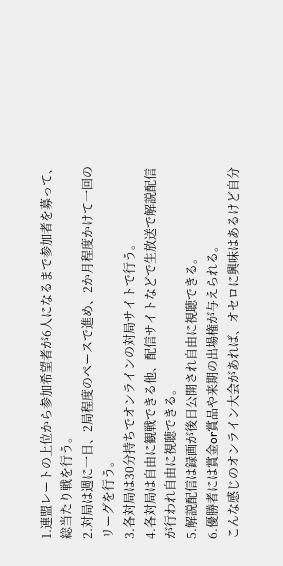1.連盟レートの上位から参加希望者が6人になるまで参加者を募って、総当たり戦を行う。
2.対局は週に一日、2局程度のペースで進め、2か月程度かけて一回のリーグを行う。
3.各対局は30分持ちでオンラインの対局サイトで行う。
4.各対局は自由に観戦できる他、配信サイトなどで生放送で解説配信が行われ自由に視聴できる。
5.解説配信は録画が後日公開され自由に視聴できる。
6.優勝者には賞金or賞品や来期の出場権が与えられる。
こんな感じのオンライン大会があれば、オセロに興味はあるけど自分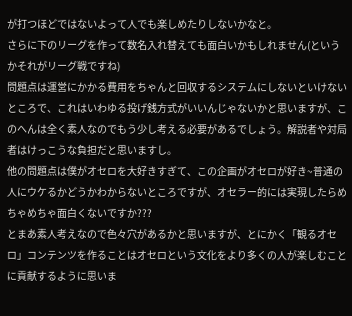が打つほどではないよって人でも楽しめたりしないかなと。
さらに下のリーグを作って数名入れ替えても面白いかもしれません(というかそれがリーグ戦ですね)
問題点は運営にかかる費用をちゃんと回収するシステムにしないといけないところで、これはいわゆる投げ銭方式がいいんじゃないかと思いますが、このへんは全く素人なのでもう少し考える必要があるでしょう。解説者や対局者はけっこうな負担だと思いますし。
他の問題点は僕がオセロを大好きすぎて、この企画がオセロが好き~普通の人にウケるかどうかわからないところですが、オセラー的には実現したらめちゃめちゃ面白くないですか???
とまあ素人考えなので色々穴があるかと思いますが、とにかく「観るオセロ」コンテンツを作ることはオセロという文化をより多くの人が楽しむことに貢献するように思いま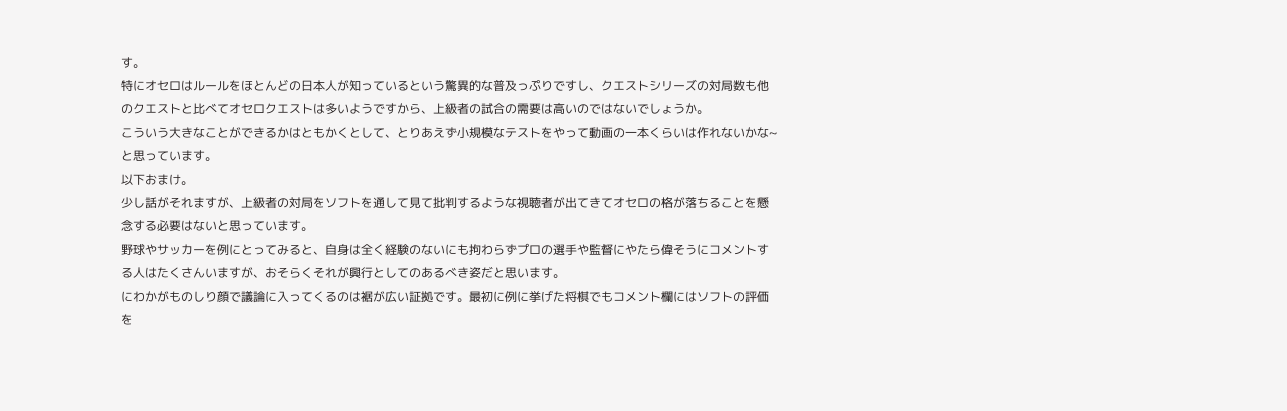す。
特にオセロはルールをほとんどの日本人が知っているという驚異的な普及っぷりですし、クエストシリーズの対局数も他のクエストと比べてオセロクエストは多いようですから、上級者の試合の需要は高いのではないでしょうか。
こういう大きなことができるかはともかくとして、とりあえず小規模なテストをやって動画の一本くらいは作れないかな~と思っています。
以下おまけ。
少し話がそれますが、上級者の対局をソフトを通して見て批判するような視聴者が出てきてオセロの格が落ちることを懸念する必要はないと思っています。
野球やサッカーを例にとってみると、自身は全く経験のないにも拘わらずプロの選手や監督にやたら偉そうにコメントする人はたくさんいますが、おそらくそれが興行としてのあるべき姿だと思います。
にわかがものしり顔で議論に入ってくるのは裾が広い証拠です。最初に例に挙げた将棋でもコメント欄にはソフトの評価を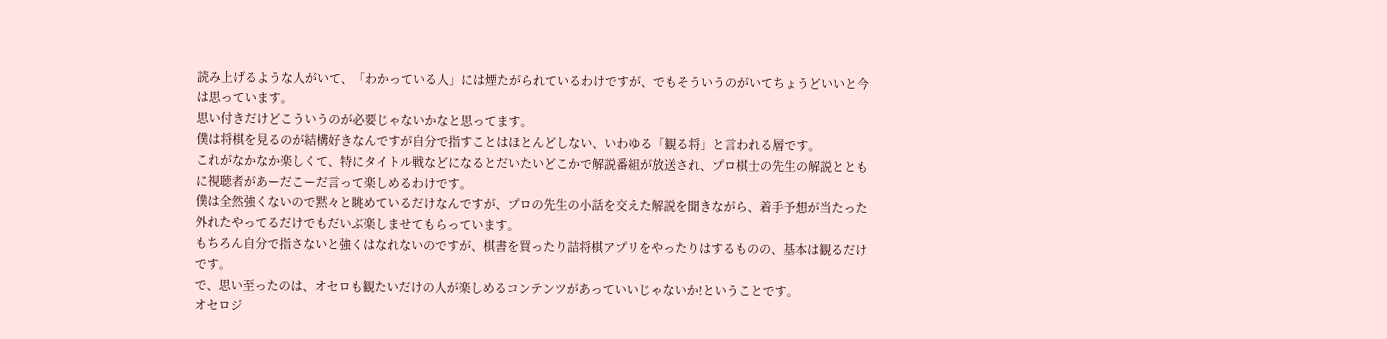読み上げるような人がいて、「わかっている人」には煙たがられているわけですが、でもそういうのがいてちょうどいいと今は思っています。
思い付きだけどこういうのが必要じゃないかなと思ってます。
僕は将棋を見るのが結構好きなんですが自分で指すことはほとんどしない、いわゆる「観る将」と言われる層です。
これがなかなか楽しくて、特にタイトル戦などになるとだいたいどこかで解説番組が放送され、プロ棋士の先生の解説とともに視聴者があーだこーだ言って楽しめるわけです。
僕は全然強くないので黙々と眺めているだけなんですが、プロの先生の小話を交えた解説を聞きながら、着手予想が当たった外れたやってるだけでもだいぶ楽しませてもらっています。
もちろん自分で指さないと強くはなれないのですが、棋書を買ったり詰将棋アプリをやったりはするものの、基本は観るだけです。
で、思い至ったのは、オセロも観たいだけの人が楽しめるコンテンツがあっていいじゃないか!ということです。
オセロジ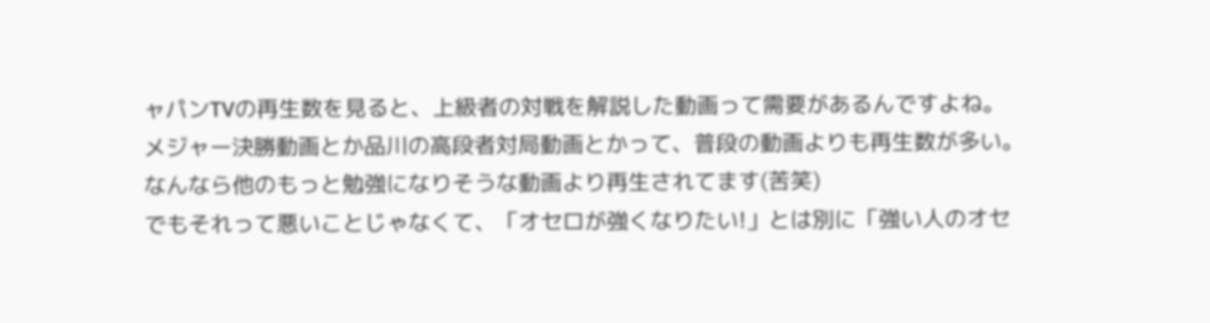ャパンTVの再生数を見ると、上級者の対戦を解説した動画って需要があるんですよね。
メジャー決勝動画とか品川の高段者対局動画とかって、普段の動画よりも再生数が多い。
なんなら他のもっと勉強になりそうな動画より再生されてます(苦笑)
でもそれって悪いことじゃなくて、「オセロが強くなりたい!」とは別に「強い人のオセ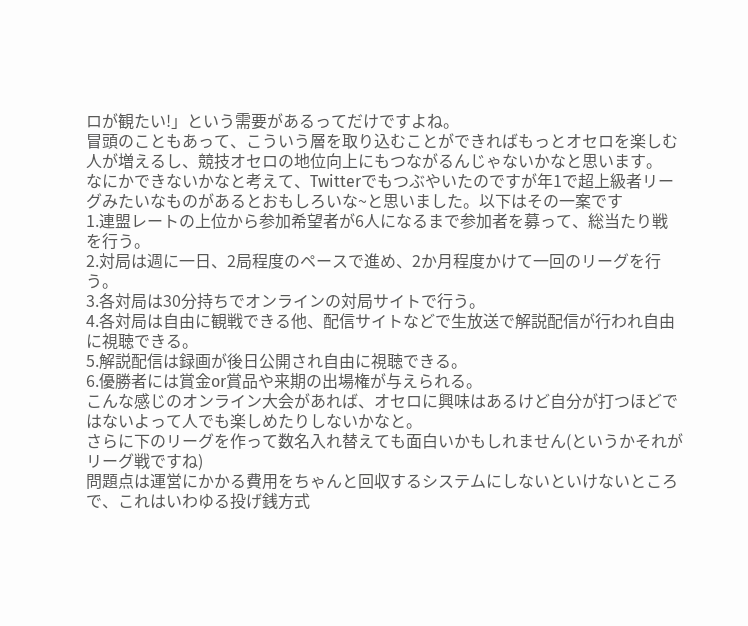ロが観たい!」という需要があるってだけですよね。
冒頭のこともあって、こういう層を取り込むことができればもっとオセロを楽しむ人が増えるし、競技オセロの地位向上にもつながるんじゃないかなと思います。
なにかできないかなと考えて、Twitterでもつぶやいたのですが年1で超上級者リーグみたいなものがあるとおもしろいな~と思いました。以下はその一案です
1.連盟レートの上位から参加希望者が6人になるまで参加者を募って、総当たり戦を行う。
2.対局は週に一日、2局程度のペースで進め、2か月程度かけて一回のリーグを行う。
3.各対局は30分持ちでオンラインの対局サイトで行う。
4.各対局は自由に観戦できる他、配信サイトなどで生放送で解説配信が行われ自由に視聴できる。
5.解説配信は録画が後日公開され自由に視聴できる。
6.優勝者には賞金or賞品や来期の出場権が与えられる。
こんな感じのオンライン大会があれば、オセロに興味はあるけど自分が打つほどではないよって人でも楽しめたりしないかなと。
さらに下のリーグを作って数名入れ替えても面白いかもしれません(というかそれがリーグ戦ですね)
問題点は運営にかかる費用をちゃんと回収するシステムにしないといけないところで、これはいわゆる投げ銭方式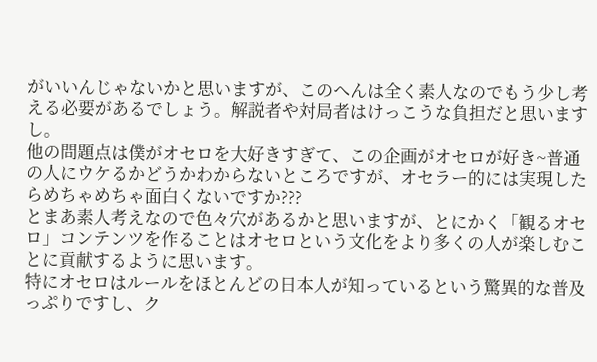がいいんじゃないかと思いますが、このへんは全く素人なのでもう少し考える必要があるでしょう。解説者や対局者はけっこうな負担だと思いますし。
他の問題点は僕がオセロを大好きすぎて、この企画がオセロが好き~普通の人にウケるかどうかわからないところですが、オセラー的には実現したらめちゃめちゃ面白くないですか???
とまあ素人考えなので色々穴があるかと思いますが、とにかく「観るオセロ」コンテンツを作ることはオセロという文化をより多くの人が楽しむことに貢献するように思います。
特にオセロはルールをほとんどの日本人が知っているという驚異的な普及っぷりですし、ク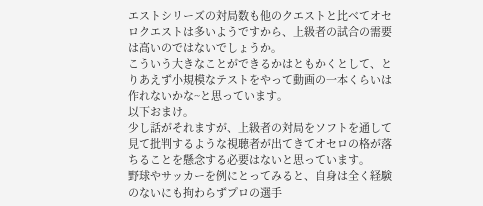エストシリーズの対局数も他のクエストと比べてオセロクエストは多いようですから、上級者の試合の需要は高いのではないでしょうか。
こういう大きなことができるかはともかくとして、とりあえず小規模なテストをやって動画の一本くらいは作れないかな~と思っています。
以下おまけ。
少し話がそれますが、上級者の対局をソフトを通して見て批判するような視聴者が出てきてオセロの格が落ちることを懸念する必要はないと思っています。
野球やサッカーを例にとってみると、自身は全く経験のないにも拘わらずプロの選手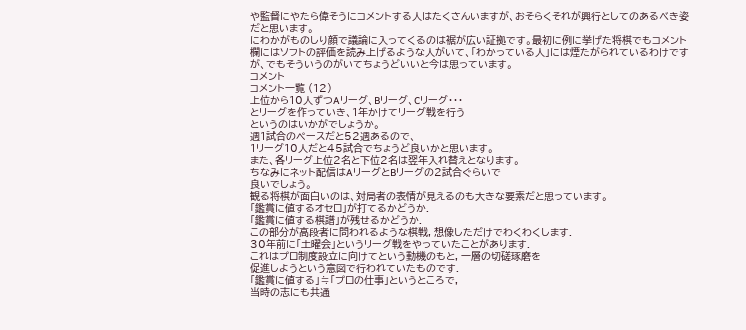や監督にやたら偉そうにコメントする人はたくさんいますが、おそらくそれが興行としてのあるべき姿だと思います。
にわかがものしり顔で議論に入ってくるのは裾が広い証拠です。最初に例に挙げた将棋でもコメント欄にはソフトの評価を読み上げるような人がいて、「わかっている人」には煙たがられているわけですが、でもそういうのがいてちょうどいいと今は思っています。
コメント
コメント一覧 (12)
上位から10人ずつAリーグ、Bリーグ、Cリーグ・・・
とリーグを作っていき、1年かけてリーグ戦を行う
というのはいかがでしょうか。
週1試合のペースだと52週あるので、
1リーグ10人だと45試合でちょうど良いかと思います。
また、各リーグ上位2名と下位2名は翌年入れ替えとなります。
ちなみにネット配信はAリーグとBリーグの2試合ぐらいで
良いでしょう。
観る将棋が面白いのは、対局者の表情が見えるのも大きな要素だと思っています。
「鑑賞に値するオセロ」が打てるかどうか.
「鑑賞に値する棋譜」が残せるかどうか.
この部分が高段者に問われるような棋戦, 想像しただけでわくわくします.
30年前に「土曜会」というリーグ戦をやっていたことがあります.
これはプロ制度設立に向けてという動機のもと, 一層の切磋琢磨を
促進しようという意図で行われていたものです.
「鑑賞に値する」≒「プロの仕事」というところで,
当時の志にも共通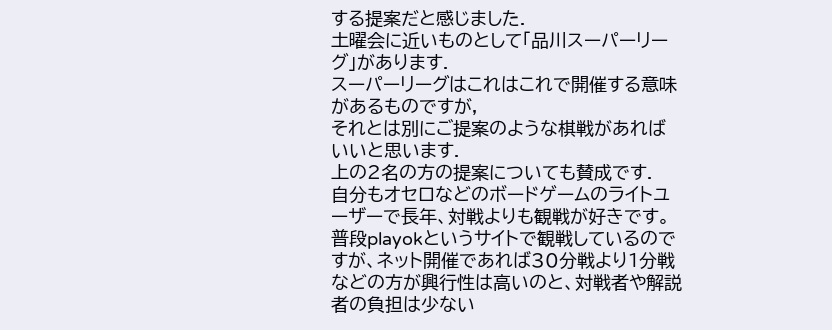する提案だと感じました.
土曜会に近いものとして「品川スーパーリーグ」があります.
スーパーリーグはこれはこれで開催する意味があるものですが,
それとは別にご提案のような棋戦があればいいと思います.
上の2名の方の提案についても賛成です.
自分もオセロなどのボードゲームのライトユーザーで長年、対戦よりも観戦が好きです。普段playokというサイトで観戦しているのですが、ネット開催であれば30分戦より1分戦などの方が興行性は高いのと、対戦者や解説者の負担は少ない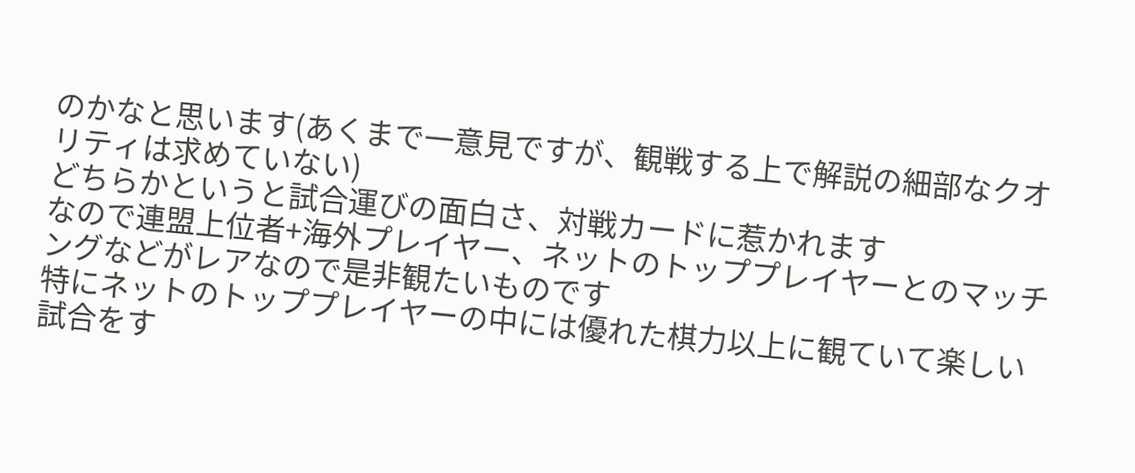のかなと思います(あくまで一意見ですが、観戦する上で解説の細部なクオリティは求めていない)
どちらかというと試合運びの面白さ、対戦カードに惹かれます
なので連盟上位者+海外プレイヤー、ネットのトッププレイヤーとのマッチングなどがレアなので是非観たいものです
特にネットのトッププレイヤーの中には優れた棋力以上に観ていて楽しい試合をす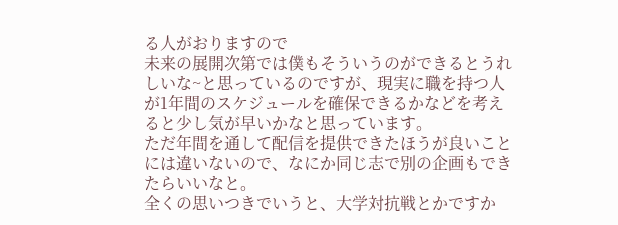る人がおりますので
未来の展開次第では僕もそういうのができるとうれしいな~と思っているのですが、現実に職を持つ人が1年間のスケジュールを確保できるかなどを考えると少し気が早いかなと思っています。
ただ年間を通して配信を提供できたほうが良いことには違いないので、なにか同じ志で別の企画もできたらいいなと。
全くの思いつきでいうと、大学対抗戦とかですか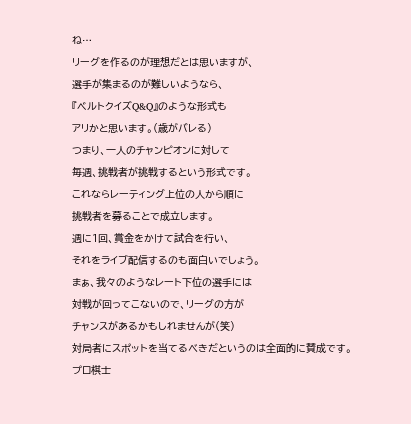ね…
リーグを作るのが理想だとは思いますが、
選手が集まるのが難しいようなら、
『ベルトクイズQ&Q』のような形式も
アリかと思います。(歳がバレる)
つまり、一人のチャンピオンに対して
毎週、挑戦者が挑戦するという形式です。
これならレーティング上位の人から順に
挑戦者を募ることで成立します。
週に1回、賞金をかけて試合を行い、
それをライブ配信するのも面白いでしょう。
まぁ、我々のようなレート下位の選手には
対戦が回ってこないので、リーグの方が
チャンスがあるかもしれませんが(笑)
対局者にスポットを当てるべきだというのは全面的に賛成です。
プロ棋士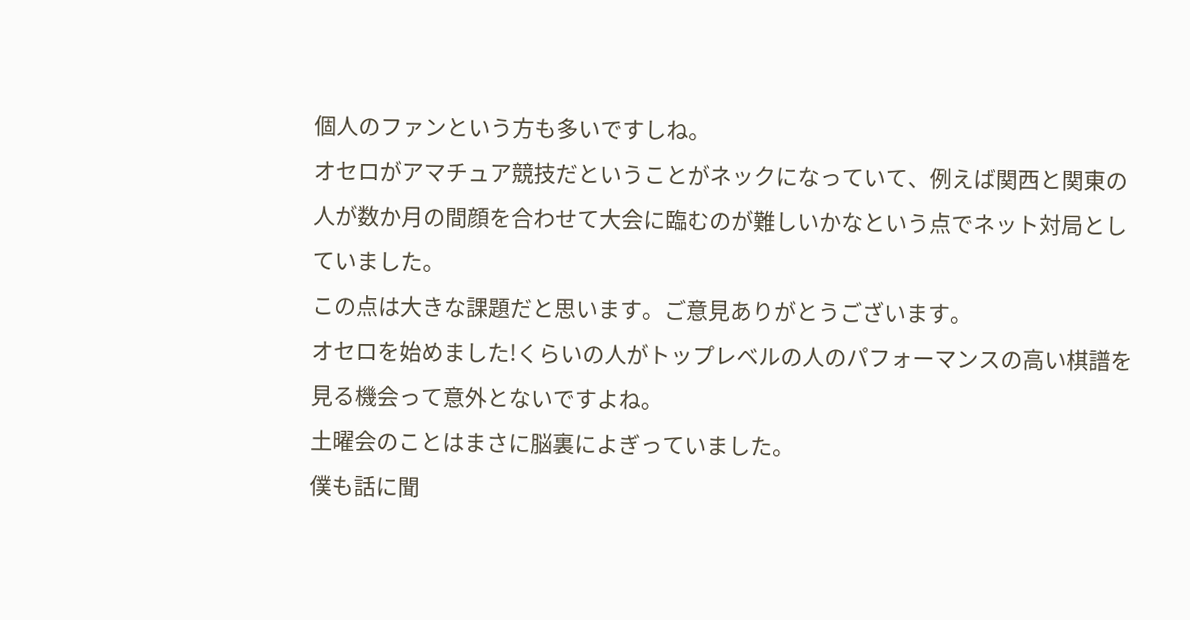個人のファンという方も多いですしね。
オセロがアマチュア競技だということがネックになっていて、例えば関西と関東の人が数か月の間顔を合わせて大会に臨むのが難しいかなという点でネット対局としていました。
この点は大きな課題だと思います。ご意見ありがとうございます。
オセロを始めました!くらいの人がトップレベルの人のパフォーマンスの高い棋譜を見る機会って意外とないですよね。
土曜会のことはまさに脳裏によぎっていました。
僕も話に聞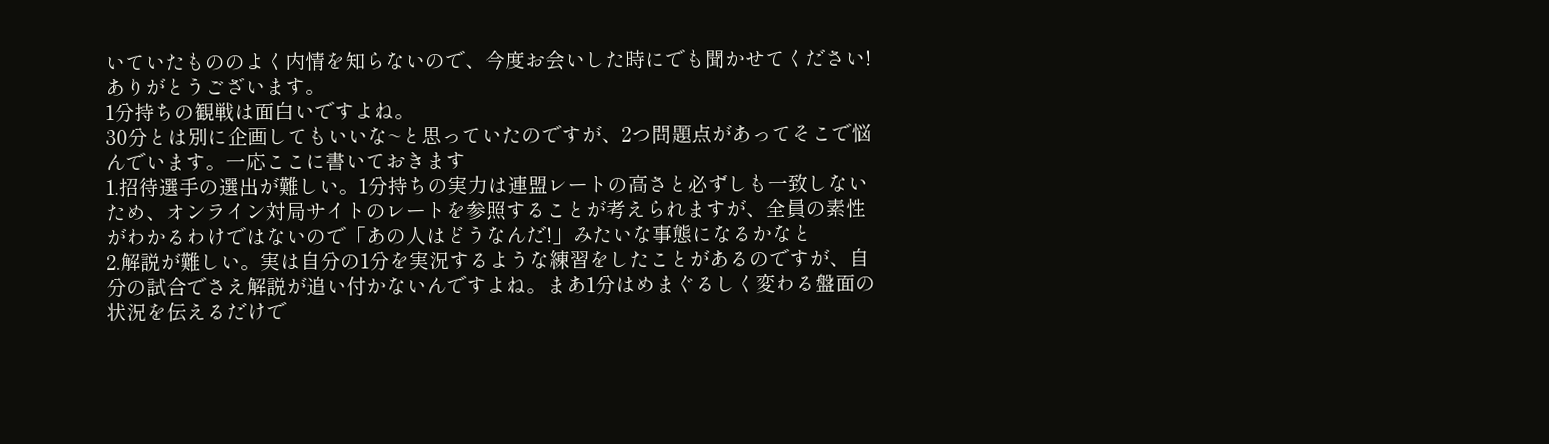いていたもののよく内情を知らないので、今度お会いした時にでも聞かせてください!
ありがとうございます。
1分持ちの観戦は面白いですよね。
30分とは別に企画してもいいな~と思っていたのですが、2つ問題点があってそこで悩んでいます。一応ここに書いておきます
1.招待選手の選出が難しい。1分持ちの実力は連盟レートの高さと必ずしも一致しないため、オンライン対局サイトのレートを参照することが考えられますが、全員の素性がわかるわけではないので「あの人はどうなんだ!」みたいな事態になるかなと
2.解説が難しい。実は自分の1分を実況するような練習をしたことがあるのですが、自分の試合でさえ解説が追い付かないんですよね。まあ1分はめまぐるしく変わる盤面の状況を伝えるだけで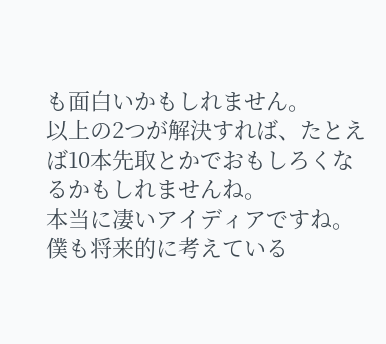も面白いかもしれません。
以上の2つが解決すれば、たとえば10本先取とかでおもしろくなるかもしれませんね。
本当に凄いアイディアですね。
僕も将来的に考えている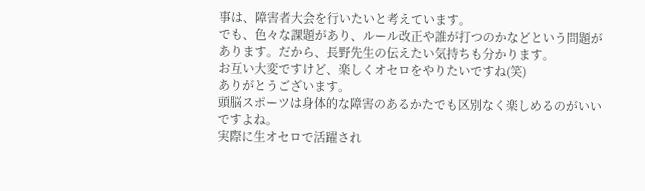事は、障害者大会を行いたいと考えています。
でも、色々な課題があり、ルール改正や誰が打つのかなどという問題があります。だから、長野先生の伝えたい気持ちも分かります。
お互い大変ですけど、楽しくオセロをやりたいですね(笑)
ありがとうございます。
頭脳スポーツは身体的な障害のあるかたでも区別なく楽しめるのがいいですよね。
実際に生オセロで活躍され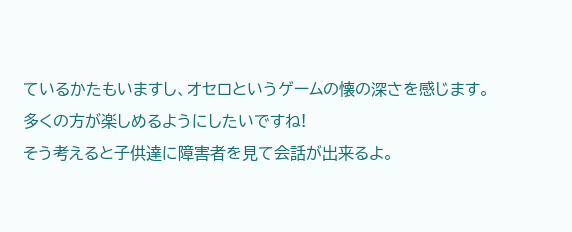ているかたもいますし、オセロというゲームの懐の深さを感じます。
多くの方が楽しめるようにしたいですね!
そう考えると子供達に障害者を見て会話が出来るよ。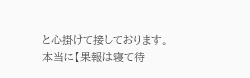と心掛けて接しております。本当に【果報は寝て待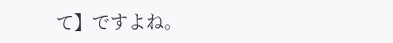て】ですよね。